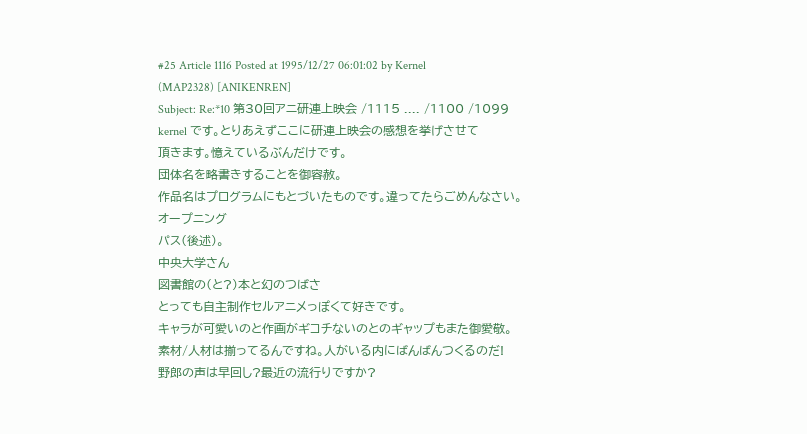#25 Article 1116 Posted at 1995/12/27 06:01:02 by Kernel (MAP2328) [ANIKENREN]
Subject: Re:*10 第30回アニ研連上映会 /1115 .... /1100 /1099
kernel です。とりあえずここに研連上映会の感想を挙げさせて
頂きます。憶えているぶんだけです。
団体名を略書きすることを御容赦。
作品名はプログラムにもとづいたものです。違ってたらごめんなさい。
オープニング
パス(後述)。
中央大学さん
図書館の(と?)本と幻のつばさ
とっても自主制作セルアニメっぽくて好きです。
キャラが可愛いのと作画がギコチないのとのギャップもまた御愛敬。
素材/人材は揃ってるんですね。人がいる内にばんばんつくるのだ!
野郎の声は早回し?最近の流行りですか?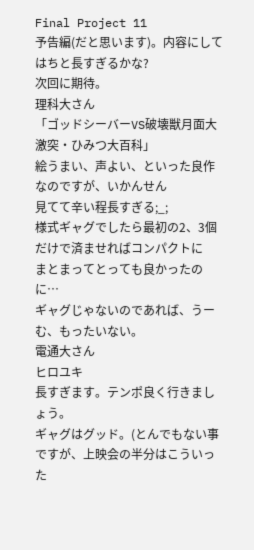Final Project 11
予告編(だと思います)。内容にしてはちと長すぎるかな?
次回に期待。
理科大さん
「ゴッドシーバーVS破壊獣月面大激突・ひみつ大百科」
絵うまい、声よい、といった良作なのですが、いかんせん
見てて辛い程長すぎる;_;
様式ギャグでしたら最初の2、3個だけで済ませればコンパクトに
まとまってとっても良かったのに…
ギャグじゃないのであれば、うーむ、もったいない。
電通大さん
ヒロユキ
長すぎます。テンポ良く行きましょう。
ギャグはグッド。(とんでもない事ですが、上映会の半分はこういった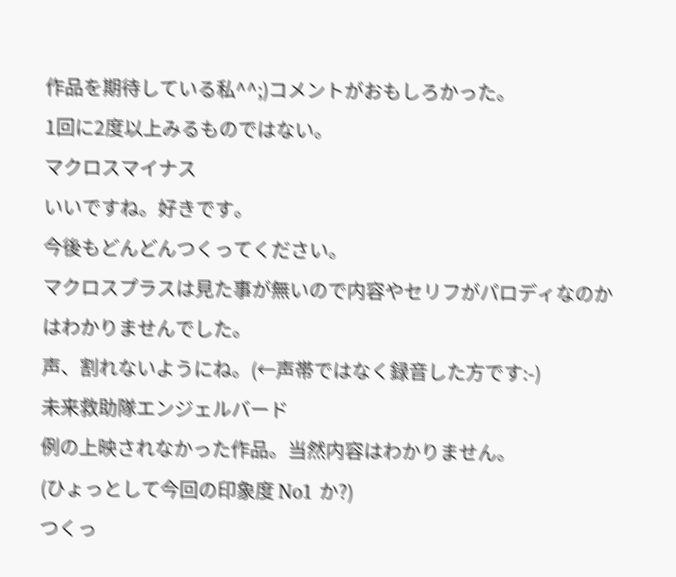作品を期待している私^^;)コメントがおもしろかった。
1回に2度以上みるものではない。
マクロスマイナス
いいですね。好きです。
今後もどんどんつくってください。
マクロスプラスは見た事が無いので内容やセリフがパロディなのか
はわかりませんでした。
声、割れないようにね。(←声帯ではなく録音した方です:-)
未来救助隊エンジェルバード
例の上映されなかった作品。当然内容はわかりません。
(ひょっとして今回の印象度 No1 か?)
つくっ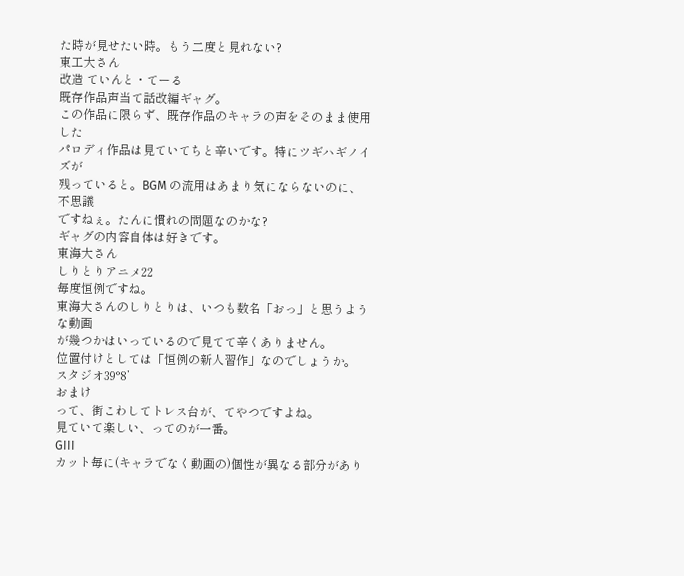た時が見せたい時。もう二度と見れない?
東工大さん
改造 ていんと・てーる
既存作品声当て話改編ギャグ。
この作品に限らず、既存作品のキャラの声をそのまま使用した
パロディ作品は見ていてちと辛いです。特にツギハギノイズが
残っていると。BGM の流用はあまり気にならないのに、不思議
ですねぇ。たんに慣れの問題なのかな?
ギャグの内容自体は好きです。
東海大さん
しりとりアニメ22
毎度恒例ですね。
東海大さんのしりとりは、いつも数名「おっ」と思うような動画
が幾つかはいっているので見てて辛くありません。
位置付けとしては「恒例の新人習作」なのでしょうか。
スタジオ39°8’
おまけ
って、街こわしてトレス台が、てやつですよね。
見ていて楽しい、ってのが一番。
GIII
カット毎に(キャラでなく動画の)個性が異なる部分があり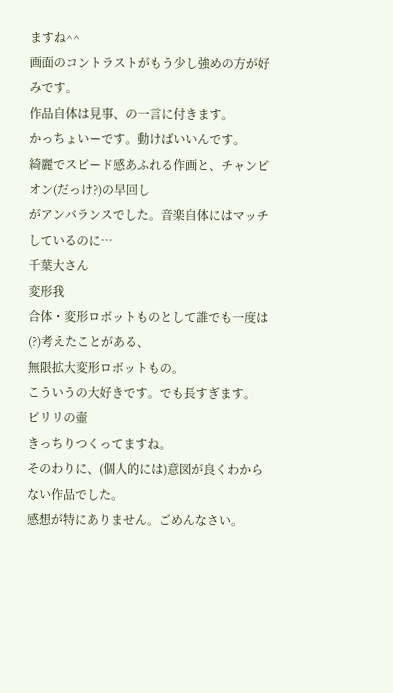ますね^^
画面のコントラストがもう少し強めの方が好みです。
作品自体は見事、の一言に付きます。
かっちょいーです。動けばいいんです。
綺麗でスピード感あふれる作画と、チャンピオン(だっけ?)の早回し
がアンバランスでした。音楽自体にはマッチしているのに…
千葉大さん
変形我
合体・変形ロボットものとして誰でも一度は(?)考えたことがある、
無限拡大変形ロボットもの。
こういうの大好きです。でも長すぎます。
ピリリの壷
きっちりつくってますね。
そのわりに、(個人的には)意図が良くわからない作品でした。
感想が特にありません。ごめんなさい。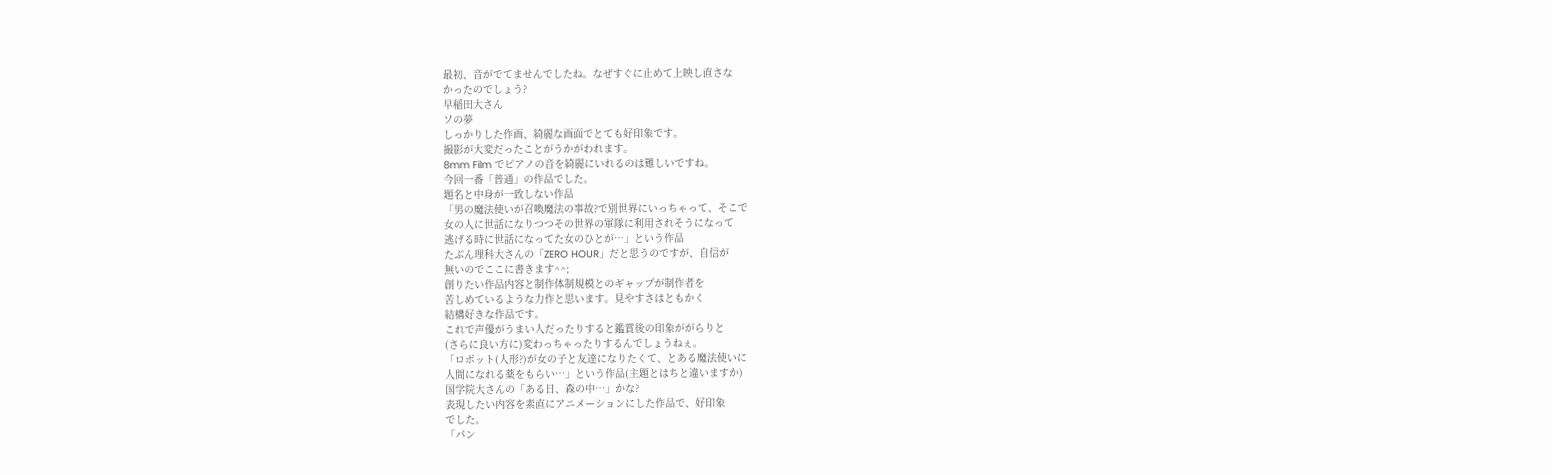最初、音がでてませんでしたね。なぜすぐに止めて上映し直さな
かったのでしょう?
早稲田大さん
ソの夢
しっかりした作画、綺麗な画面でとても好印象です。
撮影が大変だったことがうかがわれます。
8mm Film でピアノの音を綺麗にいれるのは難しいですね。
今回一番「普通」の作品でした。
題名と中身が一致しない作品
「男の魔法使いが召喚魔法の事故?で別世界にいっちゃって、そこで
女の人に世話になりつつその世界の軍隊に利用されそうになって
逃げる時に世話になってた女のひとが…」という作品
たぶん理科大さんの「ZERO HOUR」だと思うのですが、自信が
無いのでここに書きます^^;
創りたい作品内容と制作体制規模とのギャップが制作者を
苦しめているような力作と思います。見やすさはともかく
結構好きな作品です。
これで声優がうまい人だったりすると鑑賞後の印象ががらりと
(さらに良い方に)変わっちゃったりするんでしょうねぇ。
「ロボット(人形?)が女の子と友達になりたくて、とある魔法使いに
人間になれる薬をもらい…」という作品(主題とはちと違いますか)
国学院大さんの「ある日、森の中…」かな?
表現したい内容を素直にアニメーションにした作品で、好印象
でした。
「パン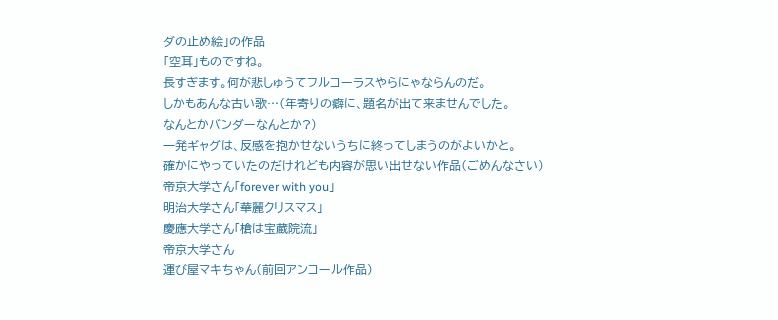ダの止め絵」の作品
「空耳」ものですね。
長すぎます。何が悲しゅうてフルコーラスやらにゃならんのだ。
しかもあんな古い歌…(年寄りの癖に、題名が出て来ませんでした。
なんとかバンダーなんとか?)
一発ギャグは、反感を抱かせないうちに終ってしまうのがよいかと。
確かにやっていたのだけれども内容が思い出せない作品(ごめんなさい)
帝京大学さん「forever with you」
明治大学さん「華麗クリスマス」
慶應大学さん「槍は宝蔵院流」
帝京大学さん
運び屋マキちゃん(前回アンコール作品)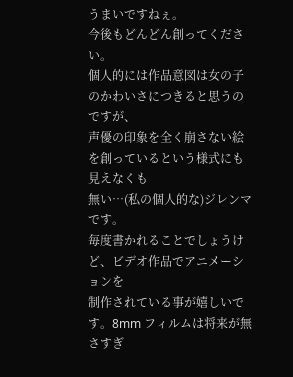うまいですねぇ。
今後もどんどん創ってください。
個人的には作品意図は女の子のかわいさにつきると思うのですが、
声優の印象を全く崩さない絵を創っているという様式にも見えなくも
無い…(私の個人的な)ジレンマです。
毎度書かれることでしょうけど、ビデオ作品でアニメーションを
制作されている事が嬉しいです。8mm フィルムは将来が無さすぎ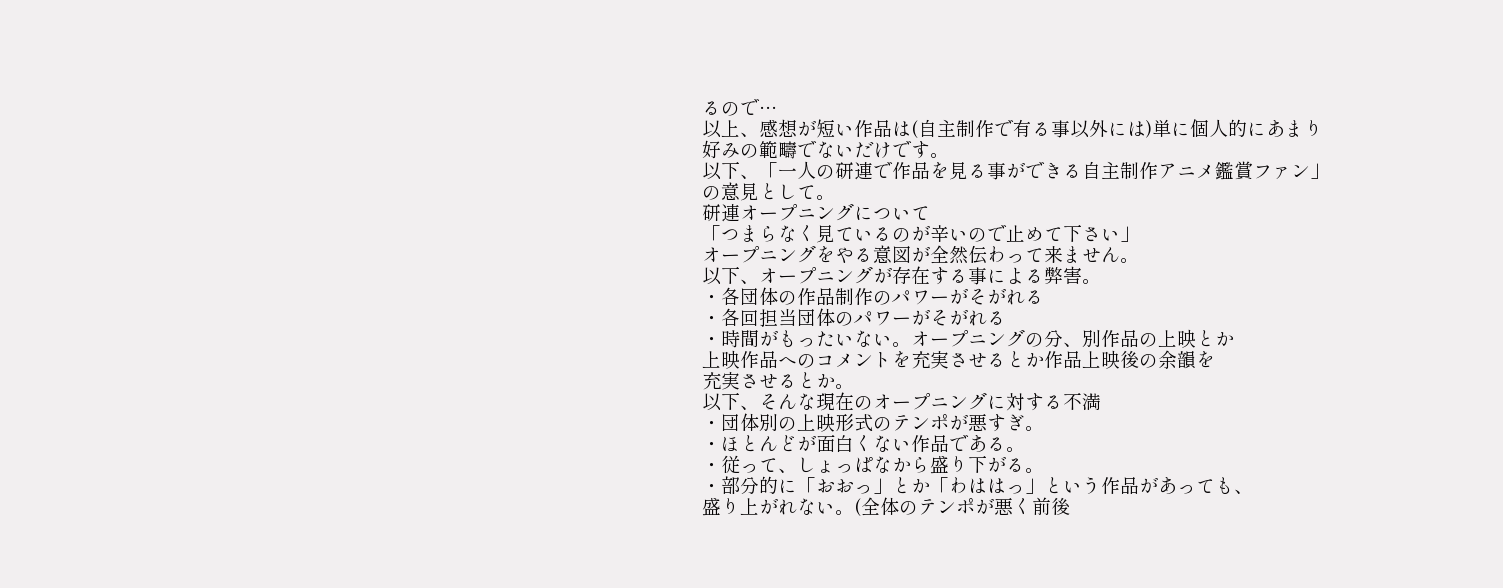るので…
以上、感想が短い作品は(自主制作で有る事以外には)単に個人的にあまり
好みの範疇でないだけです。
以下、「一人の研連で作品を見る事ができる自主制作アニメ鑑賞ファン」
の意見として。
研連オープニングについて
「つまらなく見ているのが辛いので止めて下さい」
オープニングをやる意図が全然伝わって来ません。
以下、オープニングが存在する事による弊害。
・各団体の作品制作のパワーがそがれる
・各回担当団体のパワーがそがれる
・時間がもったいない。オープニングの分、別作品の上映とか
上映作品へのコメントを充実させるとか作品上映後の余韻を
充実させるとか。
以下、そんな現在のオープニングに対する不満
・団体別の上映形式のテンポが悪すぎ。
・ほとんどが面白くない作品である。
・従って、しょっぱなから盛り下がる。
・部分的に「おおっ」とか「わははっ」という作品があっても、
盛り上がれない。(全体のテンポが悪く前後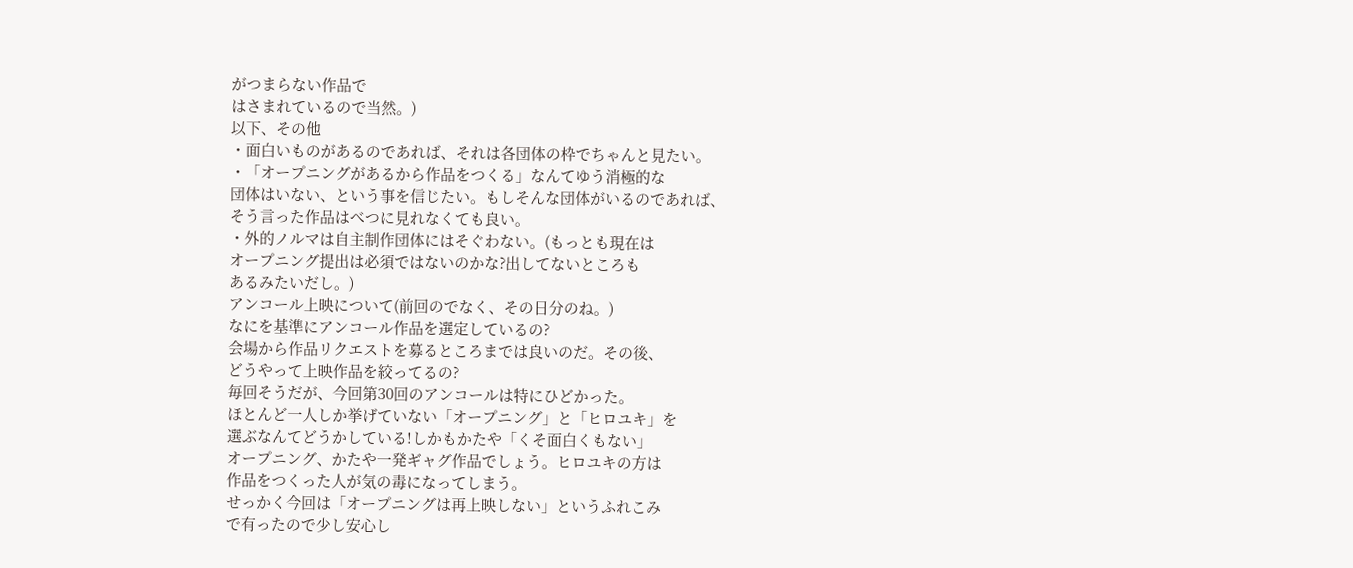がつまらない作品で
はさまれているので当然。)
以下、その他
・面白いものがあるのであれば、それは各団体の枠でちゃんと見たい。
・「オープニングがあるから作品をつくる」なんてゆう消極的な
団体はいない、という事を信じたい。もしそんな団体がいるのであれば、
そう言った作品はべつに見れなくても良い。
・外的ノルマは自主制作団体にはそぐわない。(もっとも現在は
オープニング提出は必須ではないのかな?出してないところも
あるみたいだし。)
アンコール上映について(前回のでなく、その日分のね。)
なにを基準にアンコール作品を選定しているの?
会場から作品リクエストを募るところまでは良いのだ。その後、
どうやって上映作品を絞ってるの?
毎回そうだが、今回第30回のアンコールは特にひどかった。
ほとんど一人しか挙げていない「オープニング」と「ヒロユキ」を
選ぶなんてどうかしている!しかもかたや「くそ面白くもない」
オープニング、かたや一発ギャグ作品でしょう。ヒロユキの方は
作品をつくった人が気の毒になってしまう。
せっかく今回は「オープニングは再上映しない」というふれこみ
で有ったので少し安心し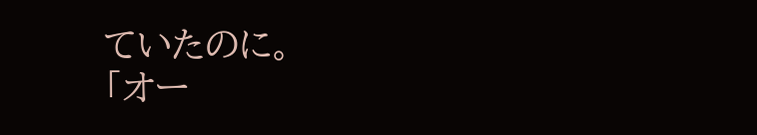ていたのに。
「オー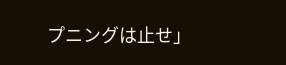プニングは止せ」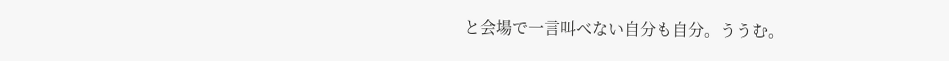と会場で一言叫べない自分も自分。ううむ。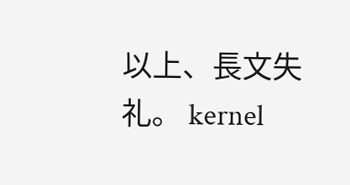以上、長文失礼。 kernel